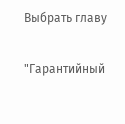Выбрать главу

"Гарантийный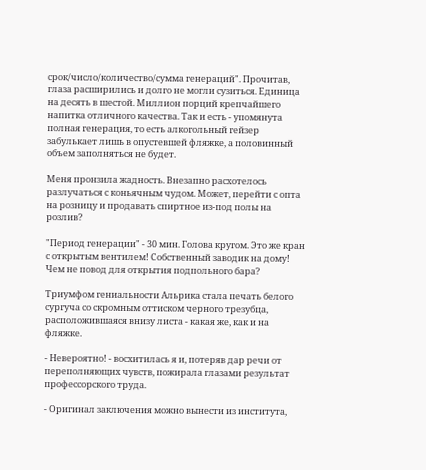срок/число/количество/сумма генераций". Прочитав, глаза расширились и долго не могли сузиться. Единица на десять в шестой. Миллион порций крепчайшего напитка отличного качества. Так и есть - упомянута полная генерация, то есть алкогольный гейзер забулькает лишь в опустевшей фляжке, а половинный объем заполняться не будет.

Меня пронзила жадность. Внезапно расхотелось разлучаться с коньячным чудом. Может, перейти с опта на розницу и продавать спиртное из-под полы на розлив?

"Период генерации" - 30 мин. Голова кругом. Это же кран с открытым вентилем! Собственный заводик на дому! Чем не повод для открытия подпольного бара?

Триумфом гениальности Альрика стала печать белого сургуча со скромным оттиском черного трезубца, расположившаяся внизу листа - какая же, как и на фляжке.

- Невероятно! - восхитилась я и, потеряв дар речи от переполняющих чувств, пожирала глазами результат профессорского труда.

- Оригинал заключения можно вынести из института,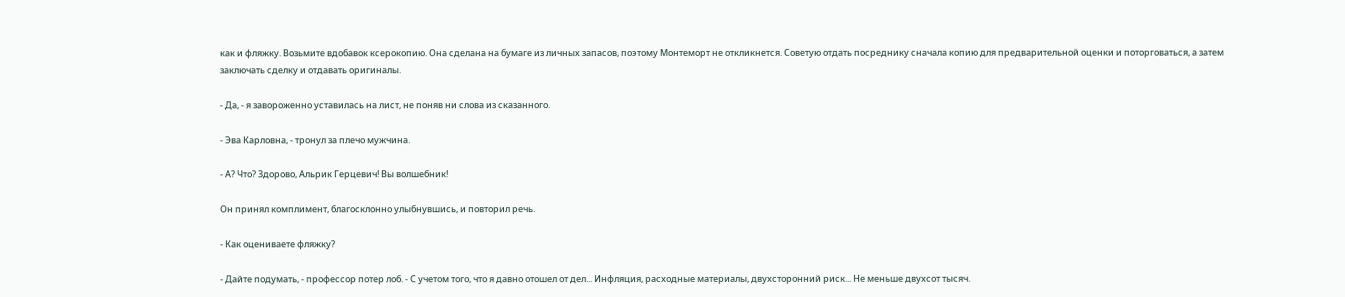как и фляжку. Возьмите вдобавок ксерокопию. Она сделана на бумаге из личных запасов, поэтому Монтеморт не откликнется. Советую отдать посреднику сначала копию для предварительной оценки и поторговаться, а затем заключать сделку и отдавать оригиналы.

- Да, - я завороженно уставилась на лист, не поняв ни слова из сказанного.

- Эва Карловна, - тронул за плечо мужчина.

- А? Что? Здорово, Альрик Герцевич! Вы волшебник!

Он принял комплимент, благосклонно улыбнувшись, и повторил речь.

- Как оцениваете фляжку?

- Дайте подумать, - профессор потер лоб. - С учетом того, что я давно отошел от дел... Инфляция, расходные материалы, двухсторонний риск... Не меньше двухсот тысяч.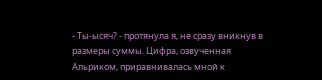- Ты-ысяч? - протянула я, не сразу вникнув в размеры суммы. Цифра, озвученная Альриком, приравнивалась мной к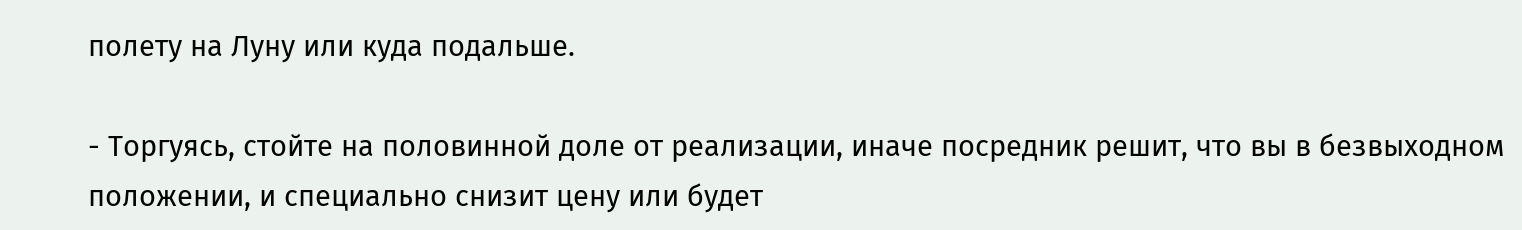полету на Луну или куда подальше.

- Торгуясь, стойте на половинной доле от реализации, иначе посредник решит, что вы в безвыходном положении, и специально снизит цену или будет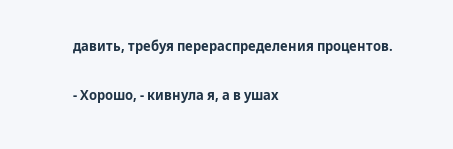давить, требуя перераспределения процентов.

- Хорошо, - кивнула я, а в ушах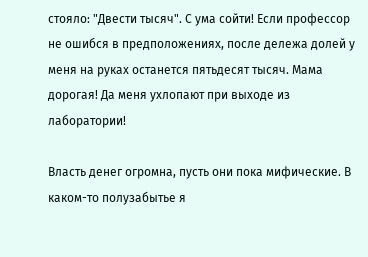стояло: "Двести тысяч". С ума сойти! Если профессор не ошибся в предположениях, после дележа долей у меня на руках останется пятьдесят тысяч. Мама дорогая! Да меня ухлопают при выходе из лаборатории!

Власть денег огромна, пусть они пока мифические. В каком-то полузабытье я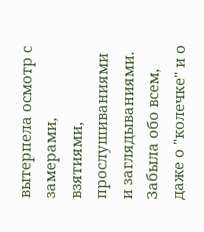вытерпела осмотр с замерами, взятиями, прослушиваниями и заглядываниями. Забыла обо всем, даже о "колечке" и о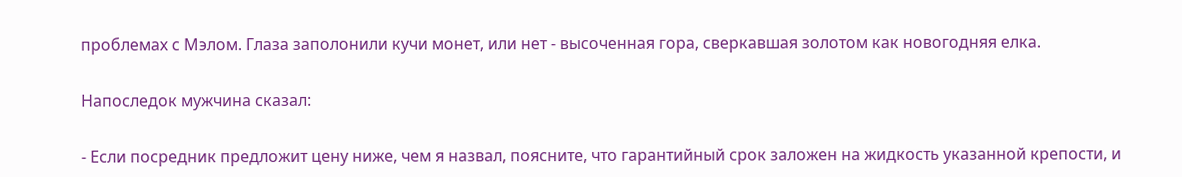проблемах с Мэлом. Глаза заполонили кучи монет, или нет - высоченная гора, сверкавшая золотом как новогодняя елка.

Напоследок мужчина сказал:

- Если посредник предложит цену ниже, чем я назвал, поясните, что гарантийный срок заложен на жидкость указанной крепости, и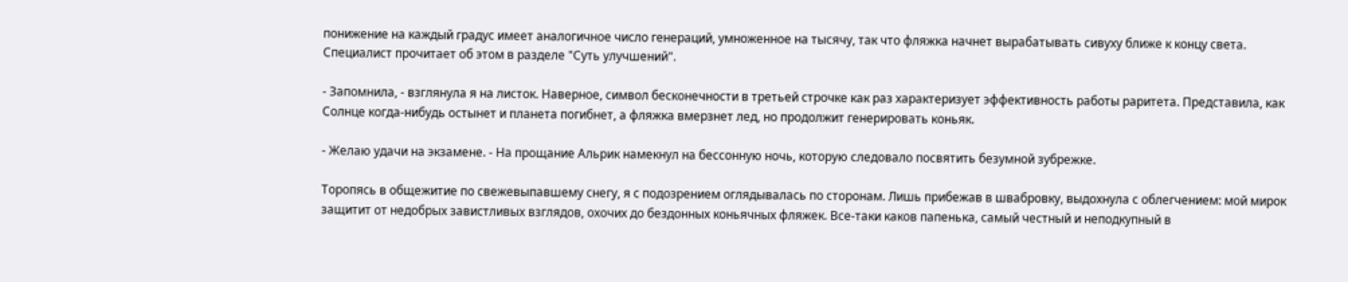понижение на каждый градус имеет аналогичное число генераций, умноженное на тысячу, так что фляжка начнет вырабатывать сивуху ближе к концу света. Специалист прочитает об этом в разделе "Суть улучшений".

- Запомнила, - взглянула я на листок. Наверное, символ бесконечности в третьей строчке как раз характеризует эффективность работы раритета. Представила, как Солнце когда-нибудь остынет и планета погибнет, а фляжка вмерзнет лед, но продолжит генерировать коньяк.

- Желаю удачи на экзамене. - На прощание Альрик намекнул на бессонную ночь, которую следовало посвятить безумной зубрежке.

Торопясь в общежитие по свежевыпавшему снегу, я с подозрением оглядывалась по сторонам. Лишь прибежав в швабровку, выдохнула с облегчением: мой мирок защитит от недобрых завистливых взглядов, охочих до бездонных коньячных фляжек. Все-таки каков папенька, самый честный и неподкупный в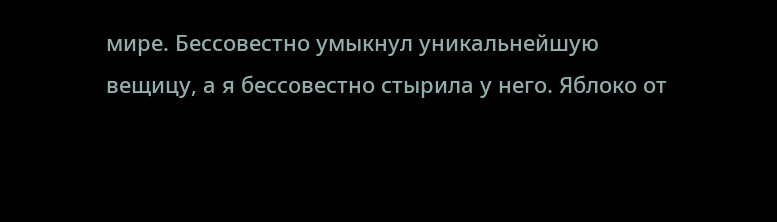мире. Бессовестно умыкнул уникальнейшую вещицу, а я бессовестно стырила у него. Яблоко от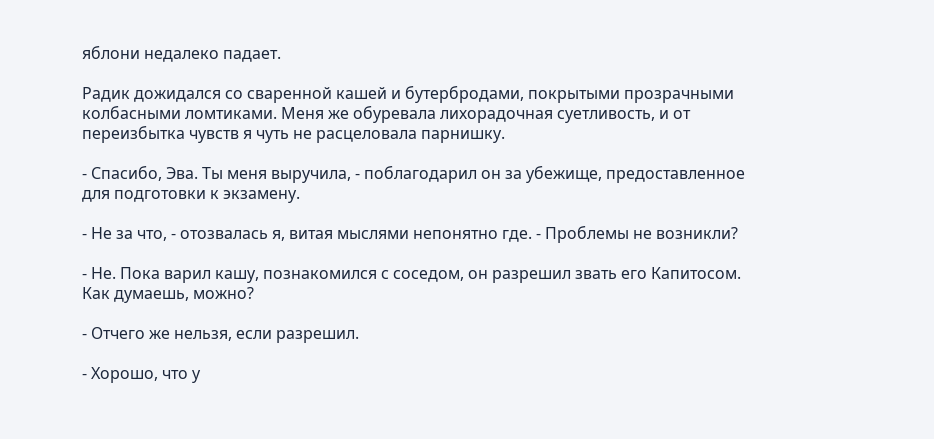яблони недалеко падает.

Радик дожидался со сваренной кашей и бутербродами, покрытыми прозрачными колбасными ломтиками. Меня же обуревала лихорадочная суетливость, и от переизбытка чувств я чуть не расцеловала парнишку.

- Спасибо, Эва. Ты меня выручила, - поблагодарил он за убежище, предоставленное для подготовки к экзамену.

- Не за что, - отозвалась я, витая мыслями непонятно где. - Проблемы не возникли?

- Не. Пока варил кашу, познакомился с соседом, он разрешил звать его Капитосом. Как думаешь, можно?

- Отчего же нельзя, если разрешил.

- Хорошо, что у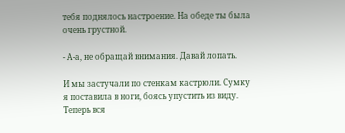тебя поднялось настроение. На обеде ты была очень грустной.

- А-а, не обращай внимания. Давай лопать.

И мы застучали по стенкам кастрюли. Сумку я поставила в ноги, боясь упустить из виду. Теперь вся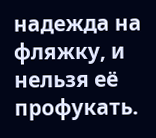надежда на фляжку, и нельзя её профукать.